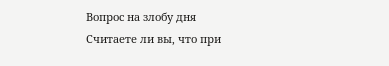Вопрос на злобу дня
Считаете ли вы, что при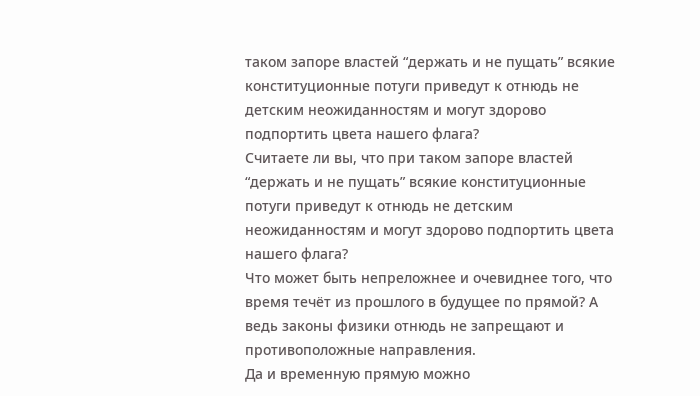таком запоре властей “держать и не пущать” всякие конституционные потуги приведут к отнюдь не детским неожиданностям и могут здорово подпортить цвета нашего флага?
Считаете ли вы, что при таком запоре властей “держать и не пущать” всякие конституционные потуги приведут к отнюдь не детским неожиданностям и могут здорово подпортить цвета нашего флага?
Что может быть непреложнее и очевиднее того, что время течёт из прошлого в будущее по прямой? А ведь законы физики отнюдь не запрещают и противоположные направления.
Да и временную прямую можно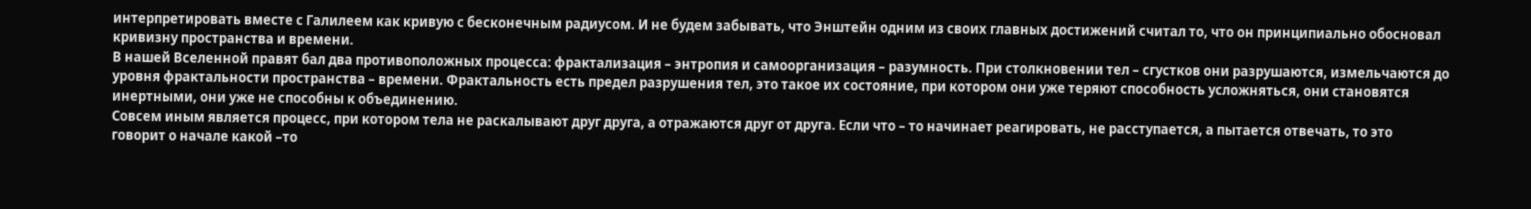интерпретировать вместе с Галилеем как кривую с бесконечным радиусом. И не будем забывать, что Энштейн одним из своих главных достижений считал то, что он принципиально обосновал кривизну пространства и времени.
В нашей Вселенной правят бал два противоположных процесса: фрактализация – энтропия и самоорганизация – разумность. При столкновении тел – сгустков они разрушаются, измельчаются до уровня фрактальности пространства – времени. Фрактальность есть предел разрушения тел, это такое их состояние, при котором они уже теряют способность усложняться, они становятся инертными, они уже не способны к объединению.
Совсем иным является процесс, при котором тела не раскалывают друг друга, а отражаются друг от друга. Если что – то начинает реагировать, не расступается, а пытается отвечать, то это говорит о начале какой –то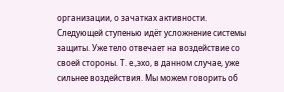организации, о зачатках активности. Следующей ступенью идёт усложнение системы защиты. Уже тело отвечает на воздействие со своей стороны. Т. е.,эхо, в данном случае, уже сильнее воздействия. Мы можем говорить об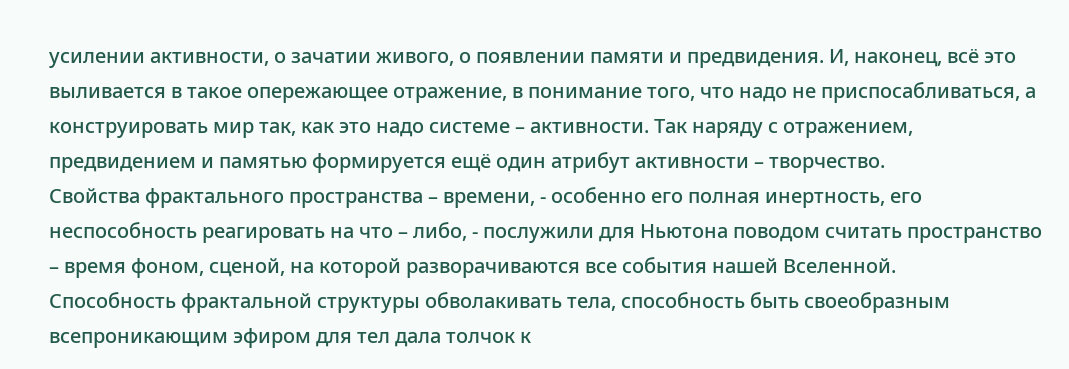усилении активности, о зачатии живого, о появлении памяти и предвидения. И, наконец, всё это выливается в такое опережающее отражение, в понимание того, что надо не приспосабливаться, а конструировать мир так, как это надо системе – активности. Так наряду с отражением, предвидением и памятью формируется ещё один атрибут активности – творчество.
Свойства фрактального пространства – времени, - особенно его полная инертность, его неспособность реагировать на что – либо, - послужили для Ньютона поводом считать пространство – время фоном, сценой, на которой разворачиваются все события нашей Вселенной.
Способность фрактальной структуры обволакивать тела, способность быть своеобразным всепроникающим эфиром для тел дала толчок к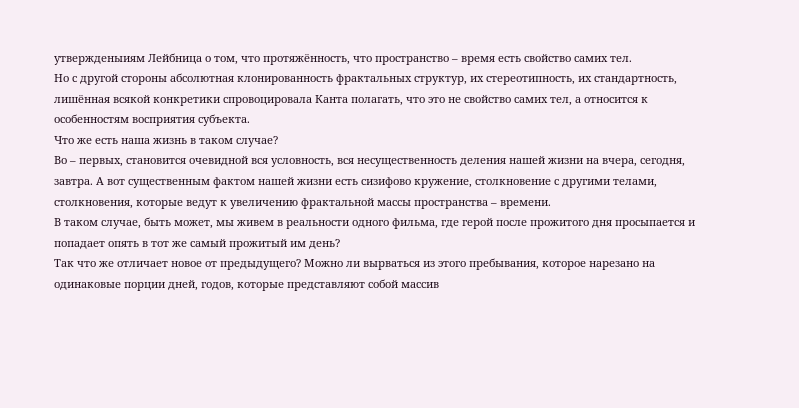утвержденыиям Лейбница о том, что протяжённость, что пространство – время есть свойство самих тел.
Но с другой стороны абсолютная клонированность фрактальных структур, их стереотипность, их стандартность, лишённая всякой конкретики спровоцировала Канта полагать, что это не свойство самих тел, а относится к особенностям восприятия субъекта.
Что же есть наша жизнь в таком случае?
Во – первых, становится очевидной вся условность, вся несущественность деления нашей жизни на вчера, сегодня, завтра. А вот существенным фактом нашей жизни есть сизифово кружение, столкновение с другими телами, столкновения, которые ведут к увеличению фрактальной массы пространства – времени.
В таком случае, быть может, мы живем в реальности одного фильма, где герой после прожитого дня просыпается и попадает опять в тот же самый прожитый им день?
Так что же отличает новое от предыдущего? Можно ли вырваться из этого пребывания, которое нарезано на одинаковые порции дней, годов, которые представляют собой массив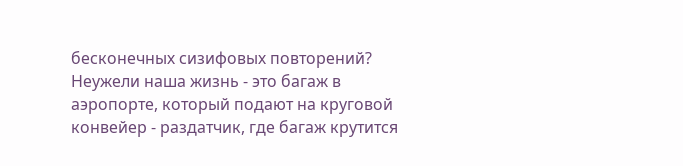бесконечных сизифовых повторений? Неужели наша жизнь - это багаж в аэропорте, который подают на круговой конвейер - раздатчик, где багаж крутится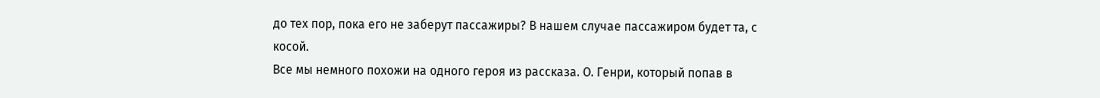до тех пор, пока его не заберут пассажиры? В нашем случае пассажиром будет та, с косой.
Все мы немного похожи на одного героя из рассказа. О. Генри, который попав в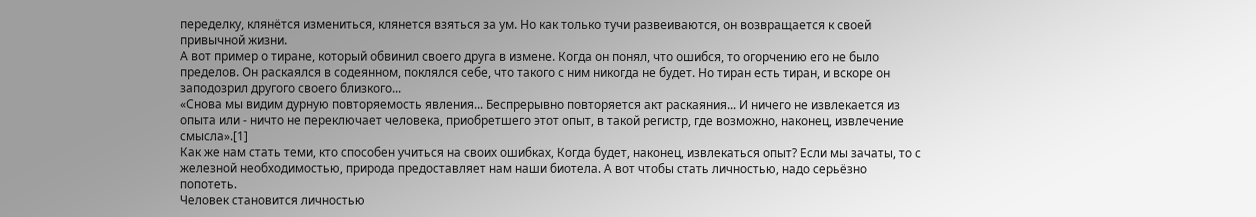переделку, клянётся измениться, клянется взяться за ум. Но как только тучи развеиваются, он возвращается к своей привычной жизни.
А вот пример о тиране, который обвинил своего друга в измене. Когда он понял, что ошибся, то огорчению его не было пределов. Он раскаялся в содеянном, поклялся себе, что такого с ним никогда не будет. Но тиран есть тиран, и вскоре он заподозрил другого своего близкого...
«Снова мы видим дурную повторяемость явления... Беспрерывно повторяется акт раскаяния... И ничего не извлекается из опыта или - ничто не переключает человека, приобретшего этот опыт, в такой регистр, где возможно, наконец, извлечение смысла».[1]
Как же нам стать теми, кто способен учиться на своих ошибках, Когда будет, наконец, извлекаться опыт? Если мы зачаты, то с железной необходимостью, природа предоставляет нам наши биотела. А вот чтобы стать личностью, надо серьёзно попотеть.
Человек становится личностью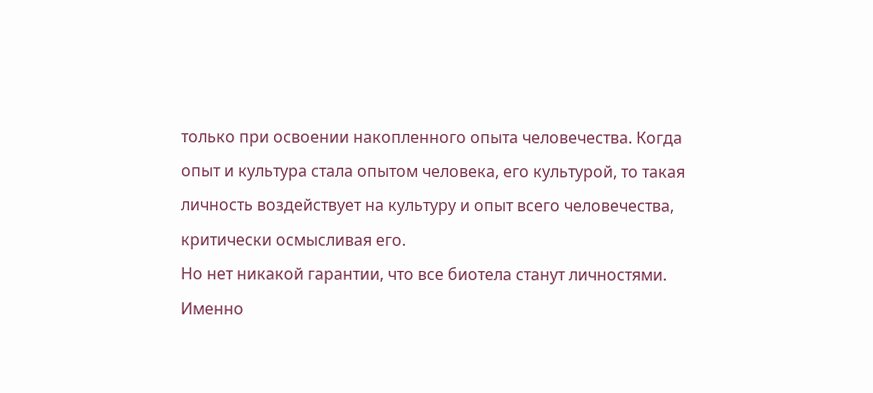только при освоении накопленного опыта человечества. Когда опыт и культура стала опытом человека, его культурой, то такая личность воздействует на культуру и опыт всего человечества, критически осмысливая его.
Но нет никакой гарантии, что все биотела станут личностями. Именно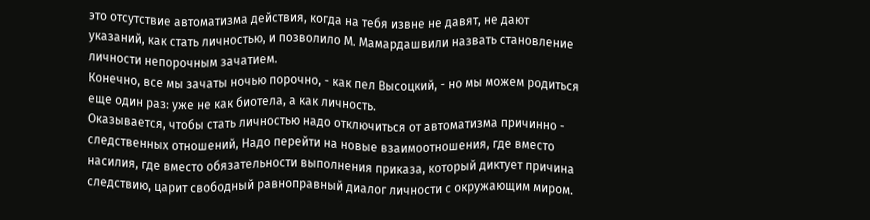это отсутствие автоматизма действия, когда на тебя извне не давят, не дают указаний, как стать личностью, и позволило М. Мамардашвили назвать становление личности непорочным зачатием.
Конечно, все мы зачаты ночью порочно, - как пел Высоцкий, - но мы можем родиться еще один раз: уже не как биотела, а как личность.
Оказывается, чтобы стать личностью надо отключиться от автоматизма причинно - следственных отношений, Надо перейти на новые взаимоотношения, где вместо насилия, где вместо обязательности выполнения приказа, который диктует причина следствию, царит свободный равноправный диалог личности с окружающим миром.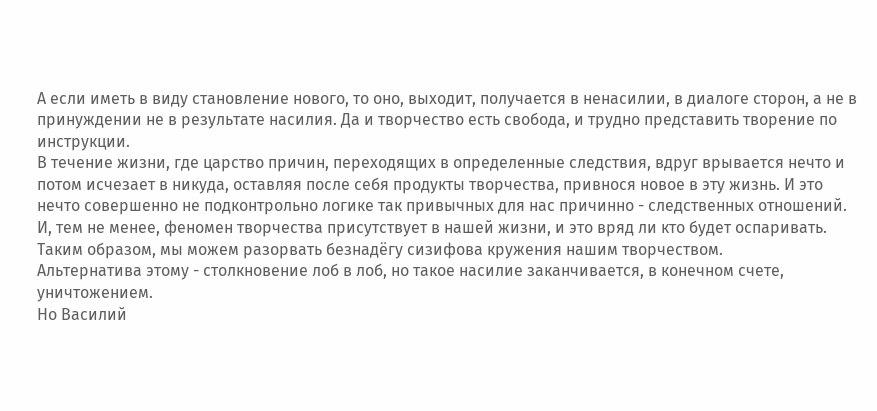А если иметь в виду становление нового, то оно, выходит, получается в ненасилии, в диалоге сторон, а не в принуждении не в результате насилия. Да и творчество есть свобода, и трудно представить творение по инструкции.
В течение жизни, где царство причин, переходящих в определенные следствия, вдруг врывается нечто и потом исчезает в никуда, оставляя после себя продукты творчества, привнося новое в эту жизнь. И это нечто совершенно не подконтрольно логике так привычных для нас причинно - следственных отношений. И, тем не менее, феномен творчества присутствует в нашей жизни, и это вряд ли кто будет оспаривать.
Таким образом, мы можем разорвать безнадёгу сизифова кружения нашим творчеством.
Альтернатива этому - столкновение лоб в лоб, но такое насилие заканчивается, в конечном счете, уничтожением.
Но Василий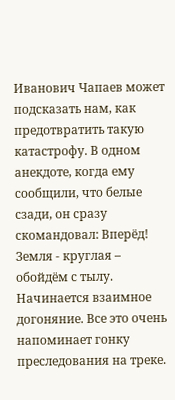Иванович Чапаев может подсказать нам, как предотвратить такую катастрофу. В одном анекдоте, когда ему сообщили, что белые сзади, он сразу скомандовал: Вперёд! Земля - круглая – обойдём с тылу.
Начинается взаимное догоняние. Все это очень напоминает гонку преследования на треке.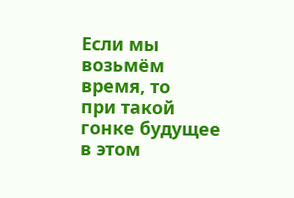Если мы возьмём время, то
при такой гонке будущее в этом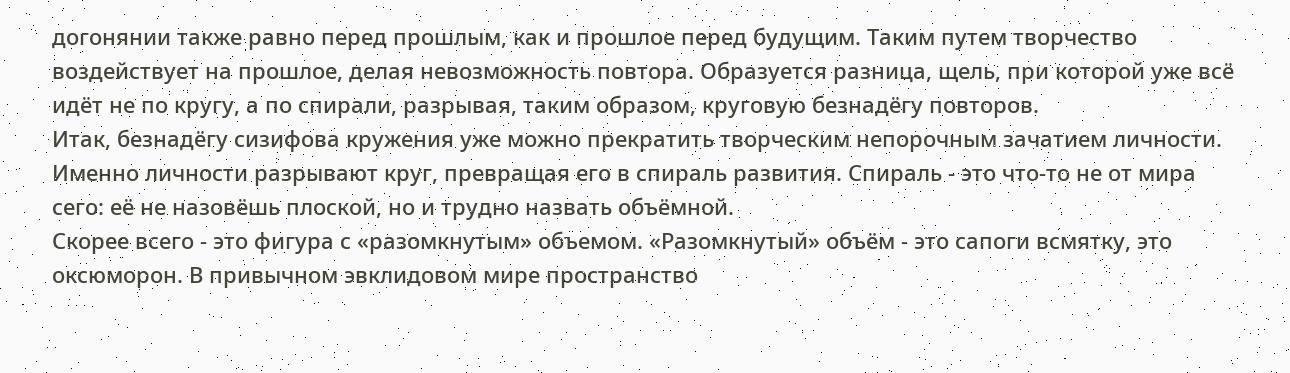догонянии также равно перед прошлым, как и прошлое перед будущим. Таким путем творчество воздействует на прошлое, делая невозможность повтора. Образуется разница, щель, при которой уже всё идёт не по кругу, а по спирали, разрывая, таким образом, круговую безнадёгу повторов.
Итак, безнадёгу сизифова кружения уже можно прекратить творческим непорочным зачатием личности. Именно личности разрывают круг, превращая его в спираль развития. Спираль - это что-то не от мира сего: её не назовёшь плоской, но и трудно назвать объёмной.
Скорее всего - это фигура с «разомкнутым» объемом. «Разомкнутый» объём - это сапоги всмятку, это оксюморон. В привычном эвклидовом мире пространство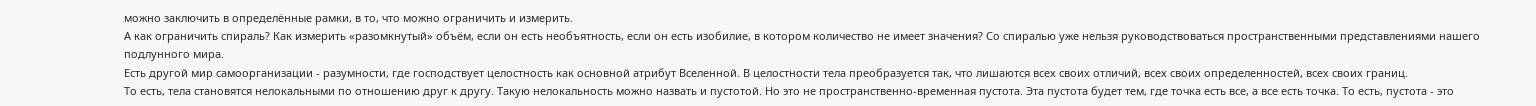можно заключить в определённые рамки, в то, что можно ограничить и измерить.
А как ограничить спираль? Как измерить «разомкнутый» объём, если он есть необъятность, если он есть изобилие, в котором количество не имеет значения? Со спиралью уже нельзя руководствоваться пространственными представлениями нашего подлунного мира.
Есть другой мир самоорганизации - разумности, где господствует целостность как основной атрибут Вселенной. В целостности тела преобразуется так, что лишаются всех своих отличий, всех своих определенностей, всех своих границ.
То есть, тела становятся нелокальными по отношению друг к другу. Такую нелокальность можно назвать и пустотой. Но это не пространственно-временная пустота. Эта пустота будет тем, где точка есть все, а все есть точка. То есть, пустота - это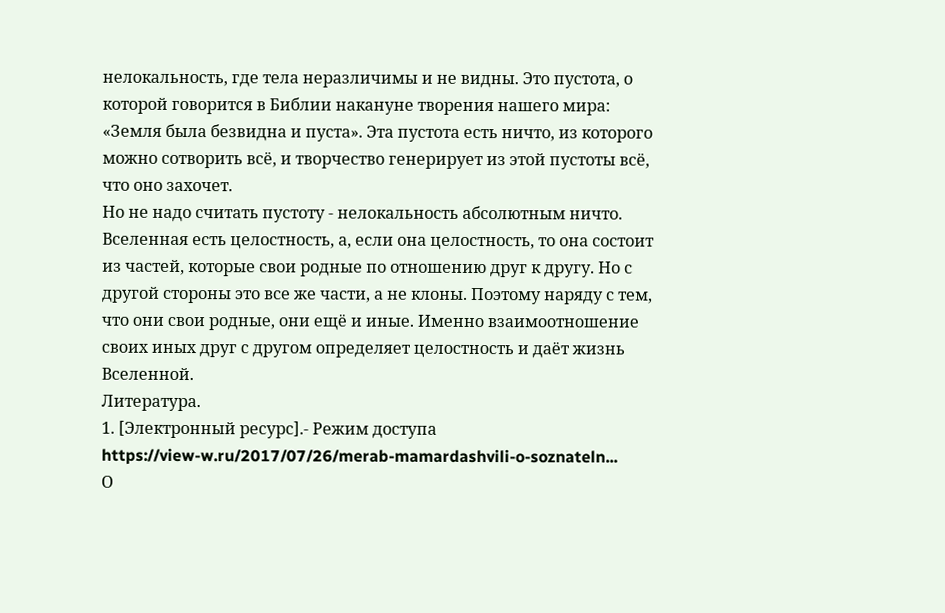нелокальность, где тела неразличимы и не видны. Это пустота, о которой говорится в Библии накануне творения нашего мира: «Земля была безвидна и пуста». Эта пустота есть ничто, из которого можно сотворить всё, и творчество генерирует из этой пустоты всё, что оно захочет.
Но не надо считать пустоту - нелокальность абсолютным ничто. Вселенная есть целостность, а, если она целостность, то она состоит из частей, которые свои родные по отношению друг к другу. Но с другой стороны это все же части, а не клоны. Поэтому наряду с тем, что они свои родные, они ещё и иные. Именно взаимоотношение своих иных друг с другом определяет целостность и даёт жизнь Вселенной.
Литература.
1. [Электронный ресурс].- Режим доступа
https://view-w.ru/2017/07/26/merab-mamardashvili-o-soznateln...
О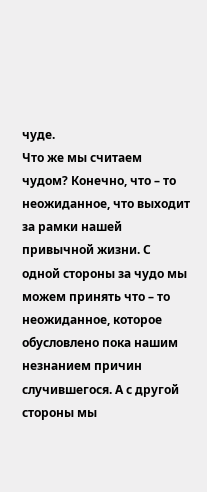чуде.
Что же мы считаем чудом? Конечно, что – то неожиданное, что выходит за рамки нашей привычной жизни. С одной стороны за чудо мы можем принять что – то неожиданное, которое обусловлено пока нашим незнанием причин случившегося. А с другой стороны мы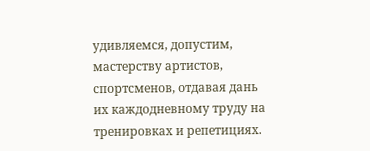удивляемся, допустим, мастерству артистов, спортсменов, отдавая дань их каждодневному труду на тренировках и репетициях.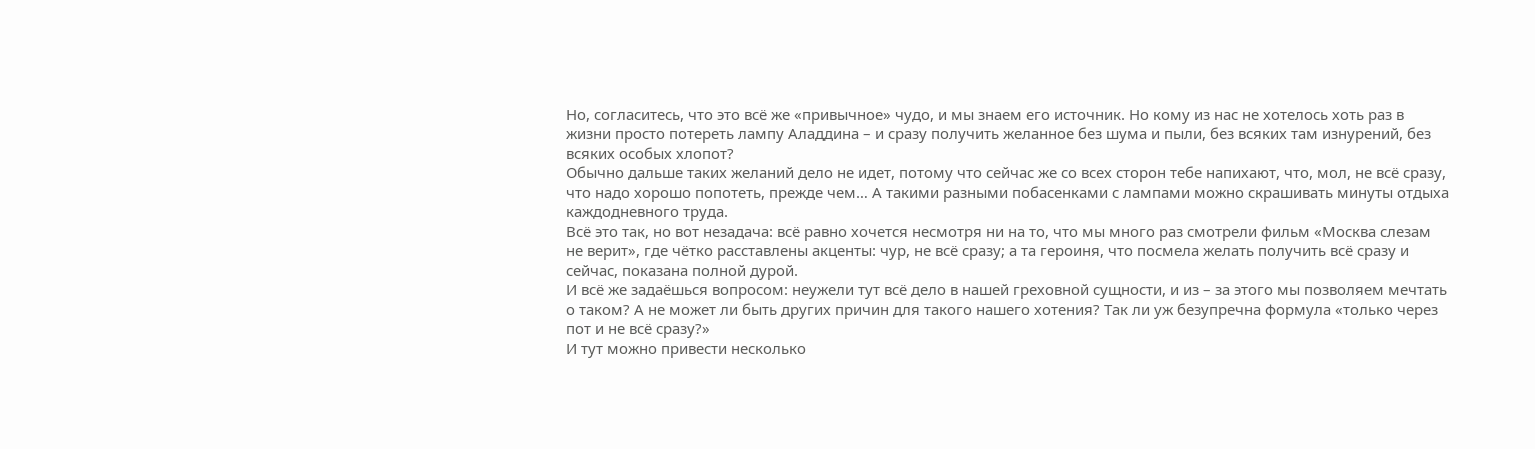Но, согласитесь, что это всё же «привычное» чудо, и мы знаем его источник. Но кому из нас не хотелось хоть раз в жизни просто потереть лампу Аладдина – и сразу получить желанное без шума и пыли, без всяких там изнурений, без всяких особых хлопот?
Обычно дальше таких желаний дело не идет, потому что сейчас же со всех сторон тебе напихают, что, мол, не всё сразу, что надо хорошо попотеть, прежде чем… А такими разными побасенками с лампами можно скрашивать минуты отдыха каждодневного труда.
Всё это так, но вот незадача: всё равно хочется несмотря ни на то, что мы много раз смотрели фильм «Москва слезам не верит», где чётко расставлены акценты: чур, не всё сразу; а та героиня, что посмела желать получить всё сразу и сейчас, показана полной дурой.
И всё же задаёшься вопросом: неужели тут всё дело в нашей греховной сущности, и из – за этого мы позволяем мечтать о таком? А не может ли быть других причин для такого нашего хотения? Так ли уж безупречна формула «только через пот и не всё сразу?»
И тут можно привести несколько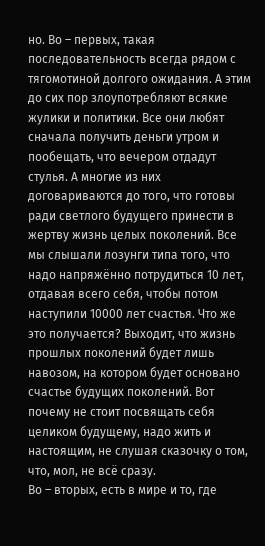но. Во – первых, такая последовательность всегда рядом с тягомотиной долгого ожидания. А этим до сих пор злоупотребляют всякие жулики и политики. Все они любят сначала получить деньги утром и пообещать, что вечером отдадут стулья. А многие из них договариваются до того, что готовы ради светлого будущего принести в жертву жизнь целых поколений. Все мы слышали лозунги типа того, что надо напряжённо потрудиться 10 лет, отдавая всего себя, чтобы потом наступили 10000 лет счастья. Что же это получается? Выходит, что жизнь прошлых поколений будет лишь навозом, на котором будет основано счастье будущих поколений. Вот почему не стоит посвящать себя целиком будущему, надо жить и настоящим, не слушая сказочку о том, что, мол, не всё сразу.
Во – вторых, есть в мире и то, где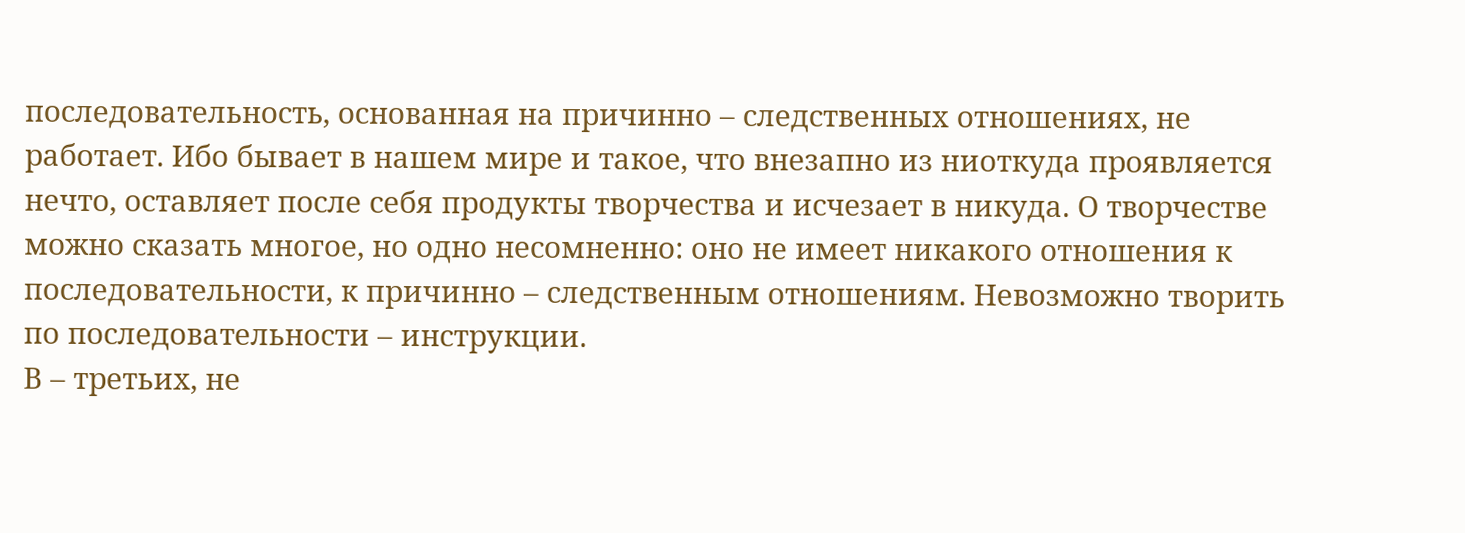последовательность, основанная на причинно – следственных отношениях, не работает. Ибо бывает в нашем мире и такое, что внезапно из ниоткуда проявляется нечто, оставляет после себя продукты творчества и исчезает в никуда. О творчестве можно сказать многое, но одно несомненно: оно не имеет никакого отношения к последовательности, к причинно – следственным отношениям. Невозможно творить по последовательности – инструкции.
В – третьих, не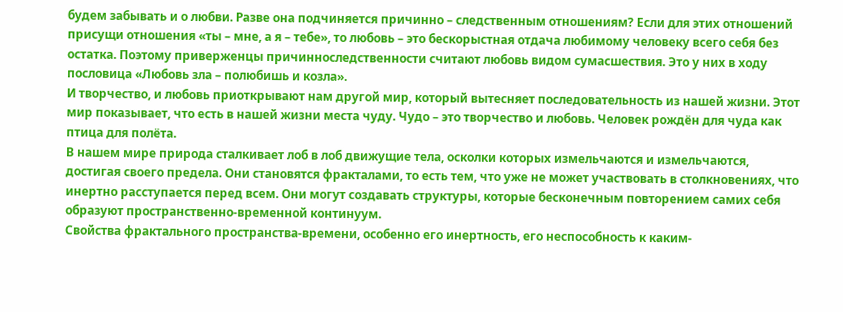будем забывать и о любви. Разве она подчиняется причинно – следственным отношениям? Если для этих отношений присущи отношения «ты – мне, а я – тебе», то любовь – это бескорыстная отдача любимому человеку всего себя без остатка. Поэтому приверженцы причинноследственности считают любовь видом сумасшествия. Это у них в ходу пословица «Любовь зла – полюбишь и козла».
И творчество, и любовь приоткрывают нам другой мир, который вытесняет последовательность из нашей жизни. Этот мир показывает, что есть в нашей жизни места чуду. Чудо – это творчество и любовь. Человек рождён для чуда как птица для полёта.
В нашем мире природа сталкивает лоб в лоб движущие тела, осколки которых измельчаются и измельчаются, достигая своего предела. Они становятся фракталами, то есть тем, что уже не может участвовать в столкновениях, что инертно расступается перед всем. Они могут создавать структуры, которые бесконечным повторением самих себя образуют пространственно-временной континуум.
Свойства фрактального пространства-времени, особенно его инертность, его неспособность к каким-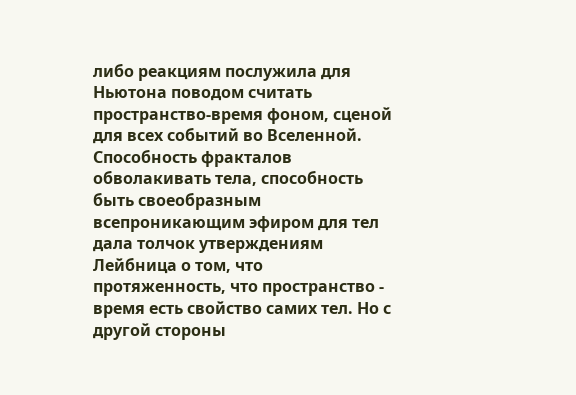либо реакциям послужила для Ньютона поводом считать пространство-время фоном, сценой для всех событий во Вселенной. Способность фракталов обволакивать тела, способность быть своеобразным всепроникающим эфиром для тел дала толчок утверждениям Лейбница о том, что протяженность, что пространство - время есть свойство самих тел. Но с другой стороны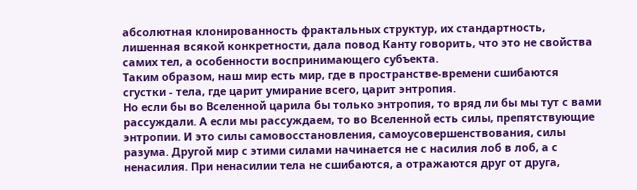абсолютная клонированность фрактальных структур, их стандартность, лишенная всякой конкретности, дала повод Канту говорить, что это не свойства самих тел, а особенности воспринимающего субъекта.
Таким образом, наш мир есть мир, где в пространстве-времени сшибаются сгустки - тела, где царит умирание всего, царит энтропия.
Но если бы во Вселенной царила бы только энтропия, то вряд ли бы мы тут с вами рассуждали. А если мы рассуждаем, то во Вселенной есть силы, препятствующие энтропии. И это силы самовосстановления, самоусовершенствования, силы разума. Другой мир с этими силами начинается не с насилия лоб в лоб, а с ненасилия. При ненасилии тела не сшибаются, а отражаются друг от друга,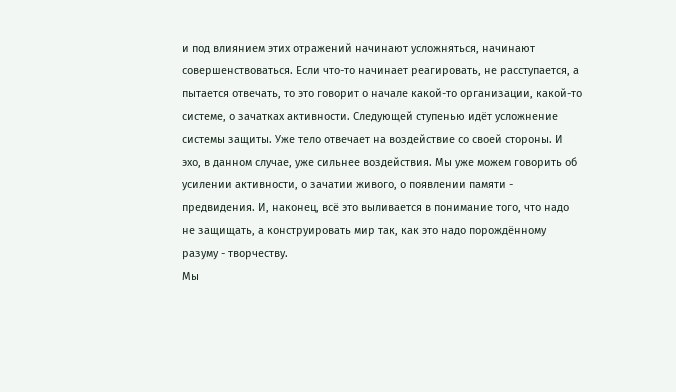и под влиянием этих отражений начинают усложняться, начинают совершенствоваться. Если что-то начинает реагировать, не расступается, а пытается отвечать, то это говорит о начале какой-то организации, какой-то системе, о зачатках активности. Следующей ступенью идёт усложнение системы защиты. Уже тело отвечает на воздействие со своей стороны. И эхо, в данном случае, уже сильнее воздействия. Мы уже можем говорить об усилении активности, о зачатии живого, о появлении памяти - предвидения. И, наконец, всё это выливается в понимание того, что надо не защищать, а конструировать мир так, как это надо порождённому разуму - творчеству.
Мы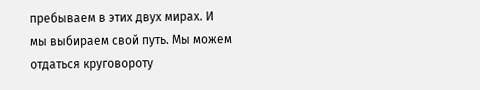пребываем в этих двух мирах. И мы выбираем свой путь. Мы можем отдаться круговороту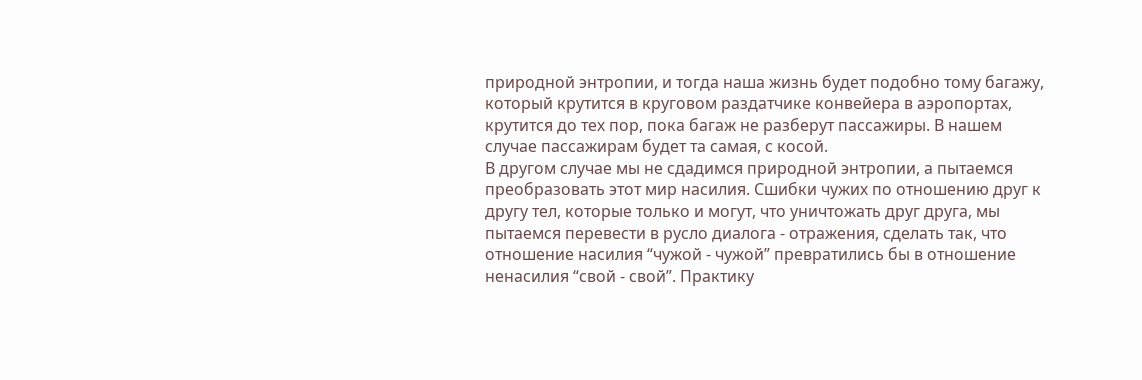природной энтропии, и тогда наша жизнь будет подобно тому багажу, который крутится в круговом раздатчике конвейера в аэропортах, крутится до тех пор, пока багаж не разберут пассажиры. В нашем случае пассажирам будет та самая, с косой.
В другом случае мы не сдадимся природной энтропии, а пытаемся преобразовать этот мир насилия. Сшибки чужих по отношению друг к другу тел, которые только и могут, что уничтожать друг друга, мы пытаемся перевести в русло диалога - отражения, сделать так, что отношение насилия “чужой - чужой” превратились бы в отношение ненасилия “свой - свой”. Практику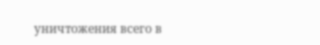уничтожения всего в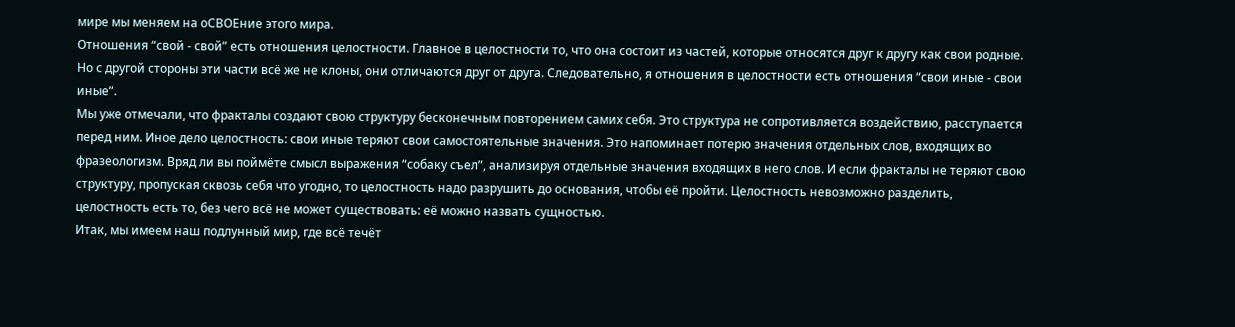мире мы меняем на оСВОЕние этого мира.
Отношения “свой - свой” есть отношения целостности. Главное в целостности то, что она состоит из частей, которые относятся друг к другу как свои родные. Но с другой стороны эти части всё же не клоны, они отличаются друг от друга. Следовательно, я отношения в целостности есть отношения “свои иные - свои иные”.
Мы уже отмечали, что фракталы создают свою структуру бесконечным повторением самих себя. Это структура не сопротивляется воздействию, расступается перед ним. Иное дело целостность: свои иные теряют свои самостоятельные значения. Это напоминает потерю значения отдельных слов, входящих во фразеологизм. Вряд ли вы поймёте смысл выражения “собаку съел”, анализируя отдельные значения входящих в него слов. И если фракталы не теряют свою структуру, пропуская сквозь себя что угодно, то целостность надо разрушить до основания, чтобы её пройти. Целостность невозможно разделить, целостность есть то, без чего всё не может существовать: её можно назвать сущностью.
Итак, мы имеем наш подлунный мир, где всё течёт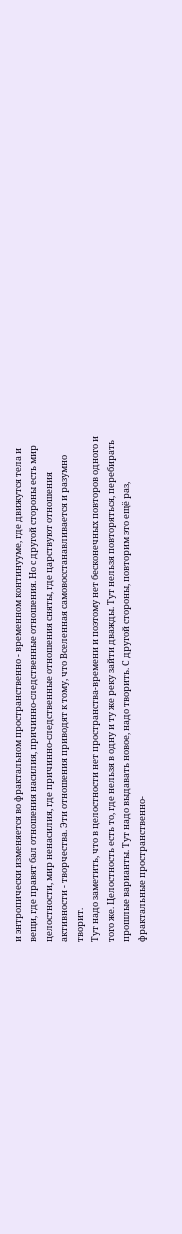и энтропически изменяется во фрактальном пространственно - временном континууме, где движутся тела и вещи, где правят бал отношения насилия, причинно-следственные отношения. Но с другой стороны есть мир целостности, мир ненасилия, где причинно-следственные отношения сняты, где царствуют отношения активности - творчества. Эти отношения приводят к тому, что Вселенная самовосстанавливается и разумно творит.
Тут надо заметить, что в целостности нет пространства-времени и поэтому нет бесконечных повторов одного и того же. Целостность есть то, где нельзя в одну и ту же реку зайти дважды. Тут нельзя повторяться, перебирать прошлые варианты. Тут надо выдавать новое, надо творить. С другой стороны, повторим это ещё раз, фрактальные пространственно-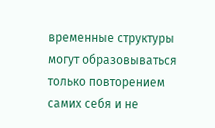временные структуры могут образовываться только повторением самих себя и не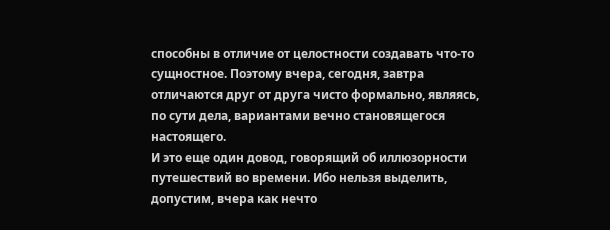способны в отличие от целостности создавать что-то сущностное. Поэтому вчера, сегодня, завтра отличаются друг от друга чисто формально, являясь, по сути дела, вариантами вечно становящегося настоящего.
И это еще один довод, говорящий об иллюзорности путешествий во времени. Ибо нельзя выделить, допустим, вчера как нечто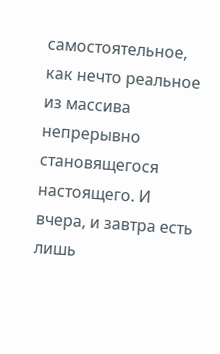самостоятельное, как нечто реальное из массива непрерывно становящегося настоящего. И вчера, и завтра есть лишь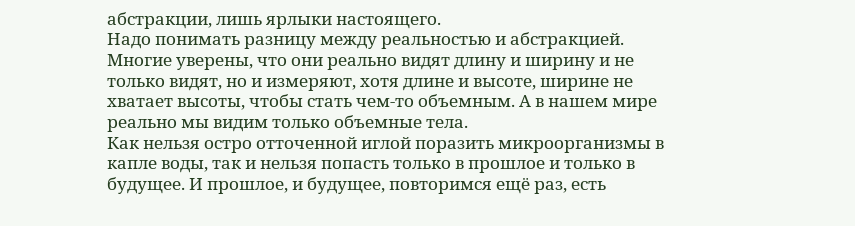абстракции, лишь ярлыки настоящего.
Надо понимать разницу между реальностью и абстракцией. Многие уверены, что они реально видят длину и ширину и не только видят, но и измеряют, хотя длине и высоте, ширине не хватает высоты, чтобы стать чем-то объемным. А в нашем мире реально мы видим только объемные тела.
Как нельзя остро отточенной иглой поразить микроорганизмы в капле воды, так и нельзя попасть только в прошлое и только в будущее. И прошлое, и будущее, повторимся ещё раз, есть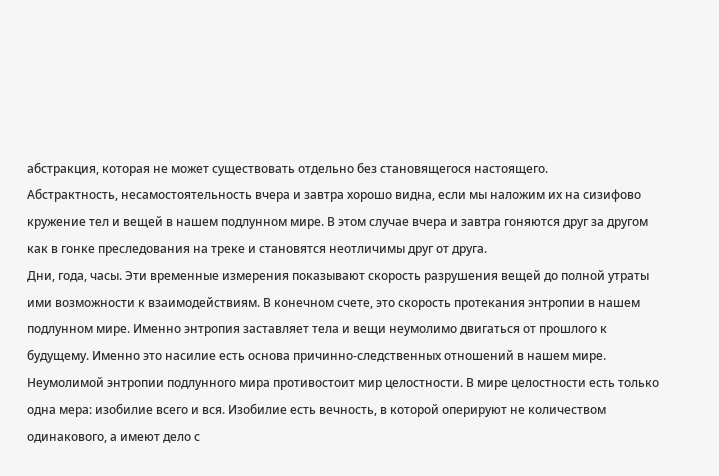абстракция, которая не может существовать отдельно без становящегося настоящего.
Абстрактность, несамостоятельность вчера и завтра хорошо видна, если мы наложим их на сизифово кружение тел и вещей в нашем подлунном мире. В этом случае вчера и завтра гоняются друг за другом как в гонке преследования на треке и становятся неотличимы друг от друга.
Дни, года, часы. Эти временные измерения показывают скорость разрушения вещей до полной утраты ими возможности к взаимодействиям. В конечном счете, это скорость протекания энтропии в нашем подлунном мире. Именно энтропия заставляет тела и вещи неумолимо двигаться от прошлого к будущему. Именно это насилие есть основа причинно-следственных отношений в нашем мире.
Неумолимой энтропии подлунного мира противостоит мир целостности. В мире целостности есть только одна мера: изобилие всего и вся. Изобилие есть вечность, в которой оперируют не количеством одинакового, а имеют дело с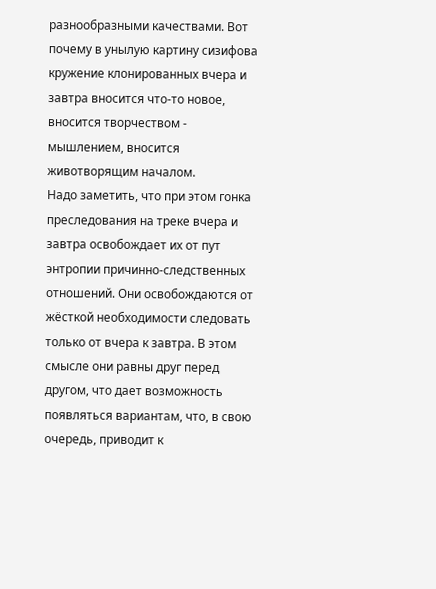разнообразными качествами. Вот почему в унылую картину сизифова кружение клонированных вчера и завтра вносится что-то новое, вносится творчеством - мышлением, вносится животворящим началом.
Надо заметить, что при этом гонка преследования на треке вчера и завтра освобождает их от пут энтропии причинно-следственных отношений. Они освобождаются от жёсткой необходимости следовать только от вчера к завтра. В этом смысле они равны друг перед другом, что дает возможность появляться вариантам, что, в свою очередь, приводит к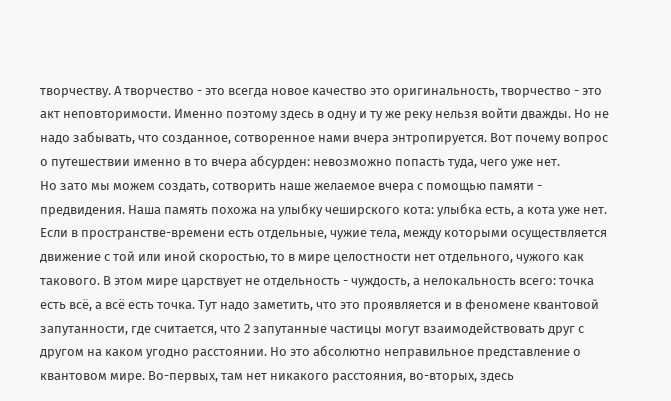творчеству. А творчество - это всегда новое качество это оригинальность, творчество - это акт неповторимости. Именно поэтому здесь в одну и ту же реку нельзя войти дважды. Но не надо забывать, что созданное, сотворенное нами вчера энтропируется. Вот почему вопрос о путешествии именно в то вчера абсурден: невозможно попасть туда, чего уже нет.
Но зато мы можем создать, сотворить наше желаемое вчера с помощью памяти - предвидения. Наша память похожа на улыбку чеширского кота: улыбка есть, а кота уже нет.
Если в пространстве-времени есть отдельные, чужие тела, между которыми осуществляется движение с той или иной скоростью, то в мире целостности нет отдельного, чужого как такового. В этом мире царствует не отдельность - чуждость, а нелокальность всего: точка есть всё, а всё есть точка. Тут надо заметить, что это проявляется и в феномене квантовой запутанности, где считается, что 2 запутанные частицы могут взаимодействовать друг с другом на каком угодно расстоянии. Но это абсолютно неправильное представление о квантовом мире. Во-первых, там нет никакого расстояния, во-вторых, здесь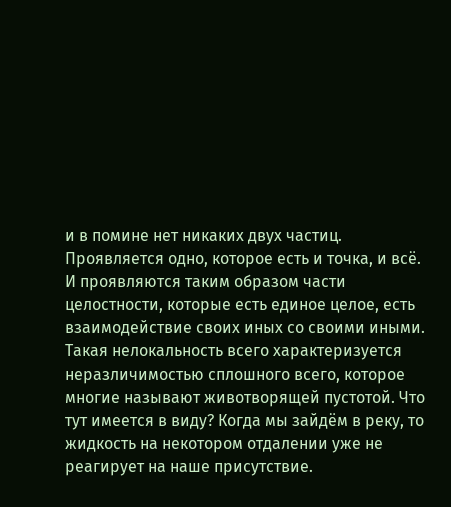и в помине нет никаких двух частиц. Проявляется одно, которое есть и точка, и всё. И проявляются таким образом части целостности, которые есть единое целое, есть взаимодействие своих иных со своими иными. Такая нелокальность всего характеризуется неразличимостью сплошного всего, которое многие называют животворящей пустотой. Что тут имеется в виду? Когда мы зайдём в реку, то жидкость на некотором отдалении уже не реагирует на наше присутствие.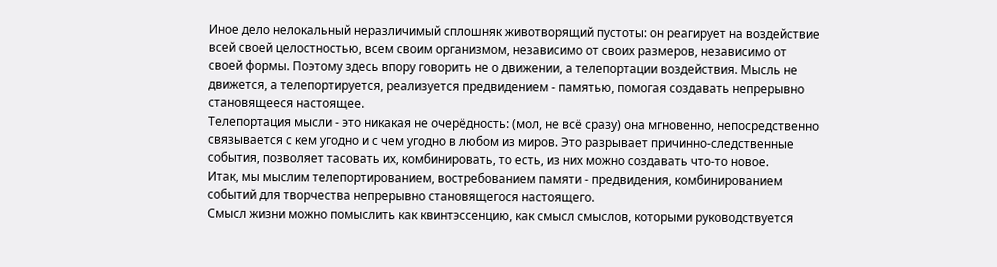Иное дело нелокальный неразличимый сплошняк животворящий пустоты: он реагирует на воздействие всей своей целостностью, всем своим организмом, независимо от своих размеров, независимо от своей формы. Поэтому здесь впору говорить не о движении, а телепортации воздействия. Мысль не движется, а телепортируется, реализуется предвидением - памятью, помогая создавать непрерывно становящееся настоящее.
Телепортация мысли - это никакая не очерёдность: (мол, не всё сразу) она мгновенно, непосредственно связывается с кем угодно и с чем угодно в любом из миров. Это разрывает причинно-следственные события, позволяет тасовать их, комбинировать, то есть, из них можно создавать что-то новое.
Итак, мы мыслим телепортированием, востребованием памяти - предвидения, комбинированием событий для творчества непрерывно становящегося настоящего.
Смысл жизни можно помыслить как квинтэссенцию, как смысл смыслов, которыми руководствуется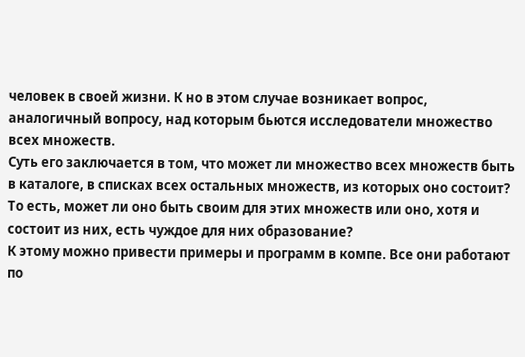человек в своей жизни. К но в этом случае возникает вопрос, аналогичный вопросу, над которым бьются исследователи множество всех множеств.
Суть его заключается в том, что может ли множество всех множеств быть в каталоге, в списках всех остальных множеств, из которых оно состоит? То есть, может ли оно быть своим для этих множеств или оно, хотя и состоит из них, есть чуждое для них образование?
К этому можно привести примеры и программ в компе. Все они работают по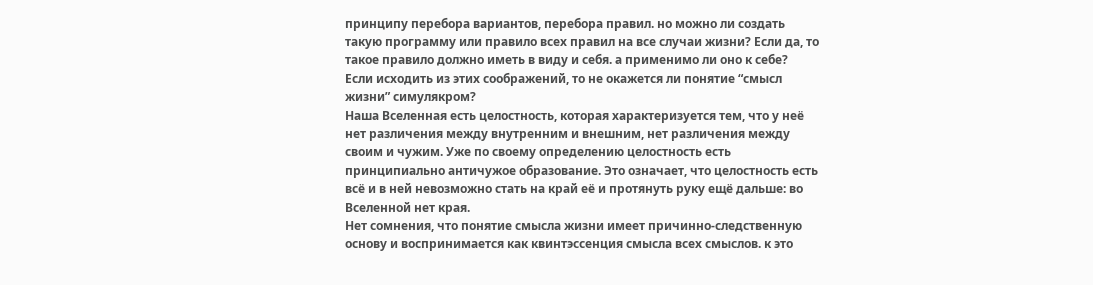принципу перебора вариантов, перебора правил. но можно ли создать такую программу или правило всех правил на все случаи жизни? Если да, то такое правило должно иметь в виду и себя. а применимо ли оно к себе?
Если исходить из этих соображений, то не окажется ли понятие “смысл жизни” симулякром?
Наша Вселенная есть целостность, которая характеризуется тем, что у неё нет различения между внутренним и внешним, нет различения между своим и чужим. Уже по своему определению целостность есть принципиально античужое образование. Это означает, что целостность есть всё и в ней невозможно стать на край её и протянуть руку ещё дальше: во Вселенной нет края.
Нет сомнения, что понятие смысла жизни имеет причинно-следственную основу и воспринимается как квинтэссенция смысла всех смыслов. к это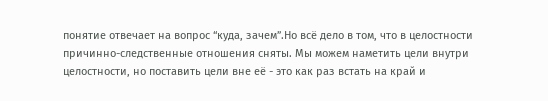понятие отвечает на вопрос “куда, зачем”.Но всё дело в том, что в целостности причинно-следственные отношения сняты. Мы можем наметить цели внутри целостности, но поставить цели вне её - это как раз встать на край и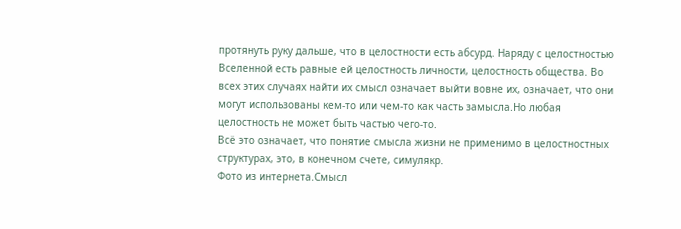протянуть руку дальше, что в целостности есть абсурд. Наряду с целостностью Вселенной есть равные ей целостность личности, целостность общества. Во всех этих случаях найти их смысл означает выйти вовне их, означает, что они могут использованы кем-то или чем-то как часть замысла.Но любая целостность не может быть частью чего-то.
Всё это означает, что понятие смысла жизни не применимо в целостностных структурах, это, в конечном счете, симулякр.
Фото из интернета.Смысл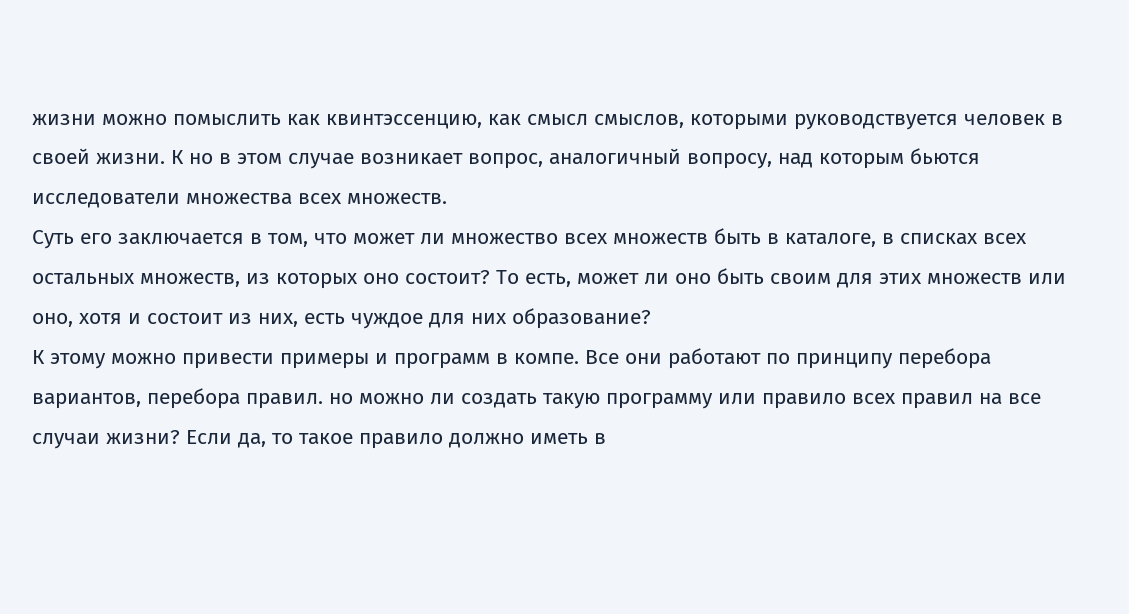жизни можно помыслить как квинтэссенцию, как смысл смыслов, которыми руководствуется человек в своей жизни. К но в этом случае возникает вопрос, аналогичный вопросу, над которым бьются исследователи множества всех множеств.
Суть его заключается в том, что может ли множество всех множеств быть в каталоге, в списках всех остальных множеств, из которых оно состоит? То есть, может ли оно быть своим для этих множеств или оно, хотя и состоит из них, есть чуждое для них образование?
К этому можно привести примеры и программ в компе. Все они работают по принципу перебора вариантов, перебора правил. но можно ли создать такую программу или правило всех правил на все случаи жизни? Если да, то такое правило должно иметь в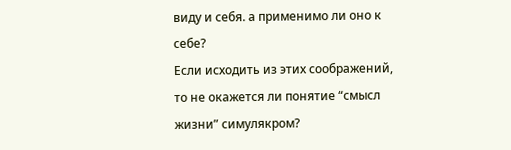виду и себя. а применимо ли оно к себе?
Если исходить из этих соображений, то не окажется ли понятие “смысл жизни” симулякром?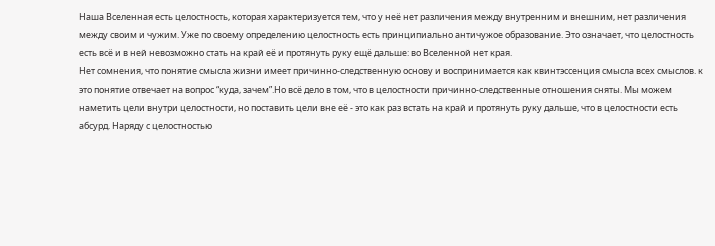Наша Вселенная есть целостность, которая характеризуется тем, что у неё нет различения между внутренним и внешним, нет различения между своим и чужим. Уже по своему определению целостность есть принципиально античужое образование. Это означает, что целостность есть всё и в ней невозможно стать на край её и протянуть руку ещё дальше: во Вселенной нет края.
Нет сомнения, что понятие смысла жизни имеет причинно-следственную основу и воспринимается как квинтэссенция смысла всех смыслов. к это понятие отвечает на вопрос “куда, зачем”.Но всё дело в том, что в целостности причинно-следственные отношения сняты. Мы можем наметить цели внутри целостности, но поставить цели вне её - это как раз встать на край и протянуть руку дальше, что в целостности есть абсурд. Наряду с целостностью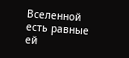Вселенной есть равные ей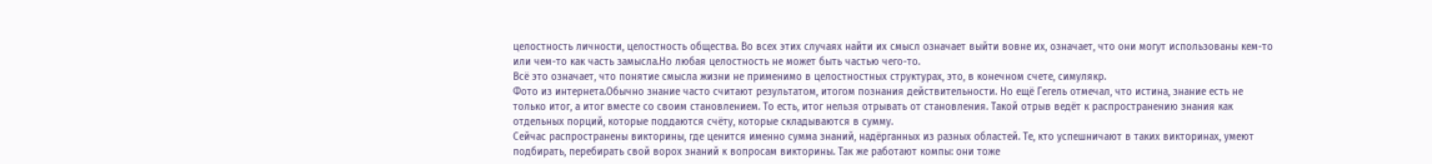целостность личности, целостность общества. Во всех этих случаях найти их смысл означает выйти вовне их, означает, что они могут использованы кем-то или чем-то как часть замысла.Но любая целостность не может быть частью чего-то.
Всё это означает, что понятие смысла жизни не применимо в целостностных структурах, это, в конечном счете, симулякр.
Фото из интернета.Обычно знание часто считают результатом, итогом познания действительности. Но ещё Гегель отмечал, что истина, знание есть не только итог, а итог вместе со своим становлением. То есть, итог нельзя отрывать от становления. Такой отрыв ведёт к распространению знания как отдельных порций, которые поддаются счёту, которые складываются в сумму.
Сейчас распространены викторины, где ценится именно сумма знаний, надёрганных из разных областей. Те, кто успешничают в таких викторинах, умеют подбирать, перебирать свой ворох знаний к вопросам викторины. Так же работают компы: они тоже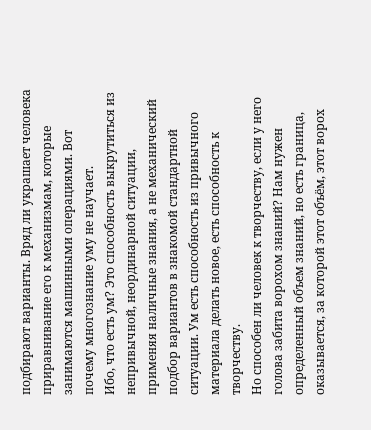подбирают варианты. Вряд ли украшает человека приравнивание его к механизмам, которые занимаются машинными операциями. Вот почему многознание уму не научает.
Ибо, что есть ум? Это способность выкрутиться из непривычной, неординарной ситуации, применяя наличные знания, а не механический подбор вариантов в знакомой стандартной ситуации. Ум есть способность из привычного материала делать новое, есть способность к творчеству.
Но способен ли человек к творчеству, если у него голова забита ворохом знаний? Нам нужен определенный объем знаний, но есть граница, оказывается, за которой этот объём, этот ворох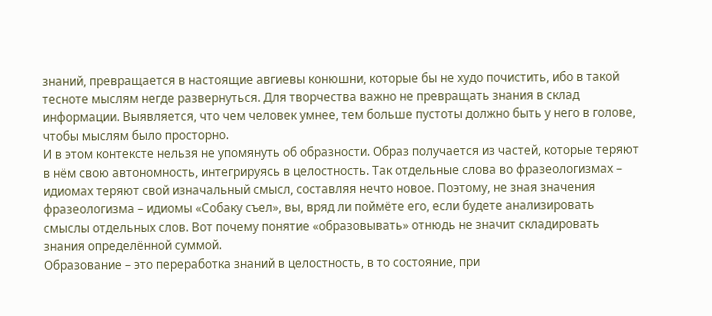знаний, превращается в настоящие авгиевы конюшни, которые бы не худо почистить, ибо в такой тесноте мыслям негде развернуться. Для творчества важно не превращать знания в склад информации. Выявляется, что чем человек умнее, тем больше пустоты должно быть у него в голове, чтобы мыслям было просторно.
И в этом контексте нельзя не упомянуть об образности. Образ получается из частей, которые теряют в нём свою автономность, интегрируясь в целостность. Так отдельные слова во фразеологизмах – идиомах теряют свой изначальный смысл, составляя нечто новое. Поэтому, не зная значения фразеологизма – идиомы «Собаку съел», вы, вряд ли поймёте его, если будете анализировать смыслы отдельных слов. Вот почему понятие «образовывать» отнюдь не значит складировать знания определённой суммой.
Образование – это переработка знаний в целостность, в то состояние, при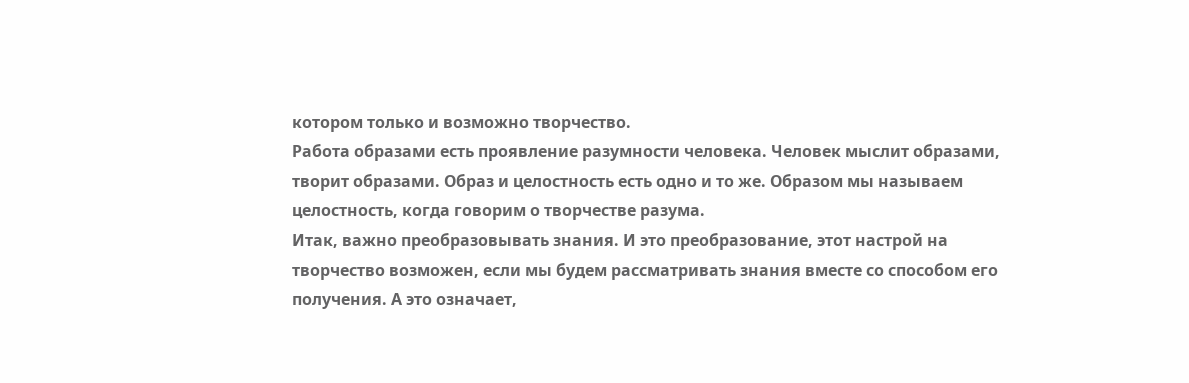котором только и возможно творчество.
Работа образами есть проявление разумности человека. Человек мыслит образами, творит образами. Образ и целостность есть одно и то же. Образом мы называем целостность, когда говорим о творчестве разума.
Итак, важно преобразовывать знания. И это преобразование, этот настрой на творчество возможен, если мы будем рассматривать знания вместе со способом его получения. А это означает,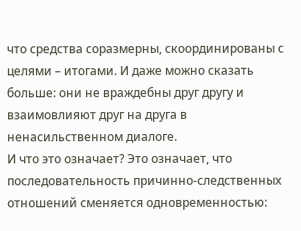что средства соразмерны, скоординированы с целями – итогами. И даже можно сказать больше: они не враждебны друг другу и взаимовлияют друг на друга в ненасильственном диалоге.
И что это означает? Это означает, что последовательность причинно-следственных отношений сменяется одновременностью: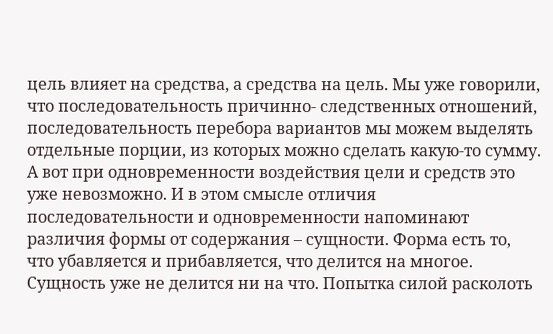цель влияет на средства, а средства на цель. Мы уже говорили, что последовательность причинно- следственных отношений, последовательность перебора вариантов мы можем выделять отдельные порции, из которых можно сделать какую-то сумму. А вот при одновременности воздействия цели и средств это уже невозможно. И в этом смысле отличия последовательности и одновременности напоминают различия формы от содержания – сущности. Форма есть то, что убавляется и прибавляется, что делится на многое. Сущность уже не делится ни на что. Попытка силой расколоть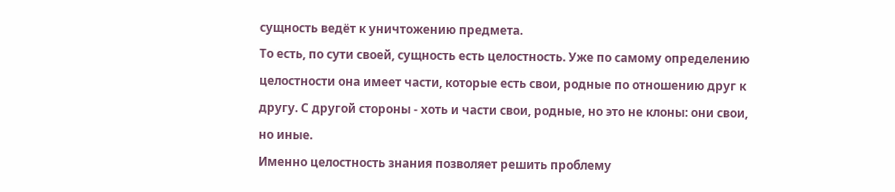сущность ведёт к уничтожению предмета.
То есть, по сути своей, сущность есть целостность. Уже по самому определению целостности она имеет части, которые есть свои, родные по отношению друг к другу. С другой стороны - хоть и части свои, родные, но это не клоны: они свои, но иные.
Именно целостность знания позволяет решить проблему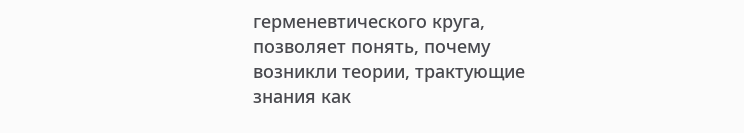герменевтического круга, позволяет понять, почему возникли теории, трактующие знания как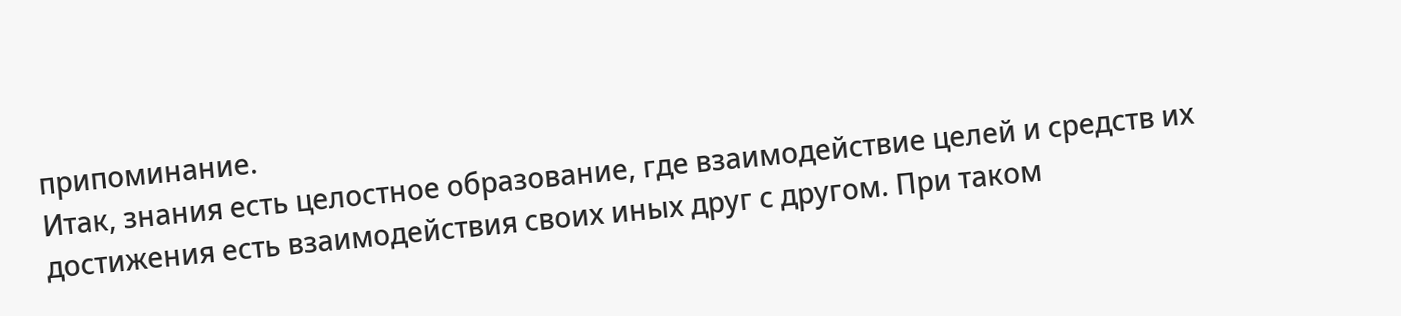припоминание.
Итак, знания есть целостное образование, где взаимодействие целей и средств их достижения есть взаимодействия своих иных друг с другом. При таком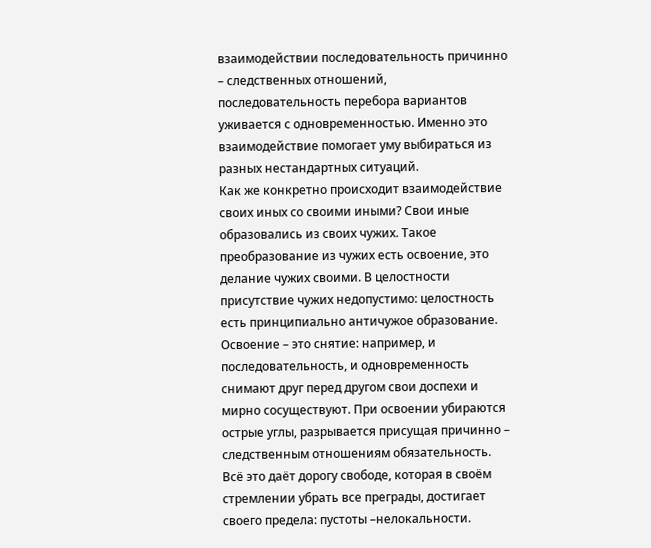взаимодействии последовательность причинно – следственных отношений, последовательность перебора вариантов уживается с одновременностью. Именно это взаимодействие помогает уму выбираться из разных нестандартных ситуаций.
Как же конкретно происходит взаимодействие своих иных со своими иными? Свои иные образовались из своих чужих. Такое преобразование из чужих есть освоение, это делание чужих своими. В целостности присутствие чужих недопустимо: целостность есть принципиально античужое образование.
Освоение – это снятие: например, и последовательность, и одновременность снимают друг перед другом свои доспехи и мирно сосуществуют. При освоении убираются острые углы, разрывается присущая причинно – следственным отношениям обязательность. Всё это даёт дорогу свободе, которая в своём стремлении убрать все преграды, достигает своего предела: пустоты –нелокальности.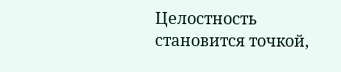Целостность становится точкой,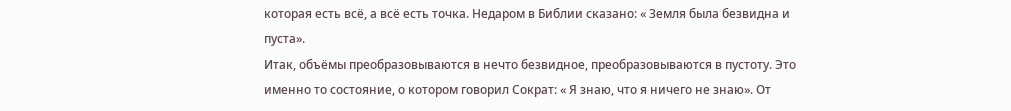которая есть всё, а всё есть точка. Недаром в Библии сказано: « Земля была безвидна и пуста».
Итак, объёмы преобразовываются в нечто безвидное, преобразовываются в пустоту. Это именно то состояние, о котором говорил Сократ: « Я знаю, что я ничего не знаю». От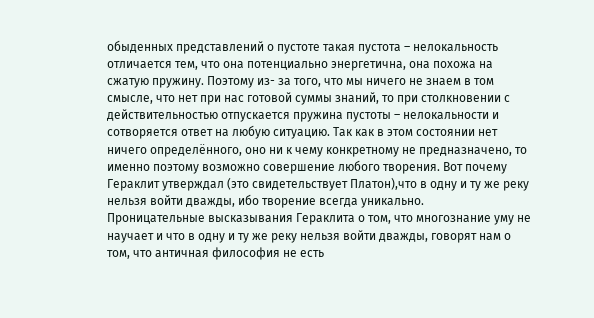обыденных представлений о пустоте такая пустота – нелокальность отличается тем, что она потенциально энергетична, она похожа на сжатую пружину. Поэтому из- за того, что мы ничего не знаем в том смысле, что нет при нас готовой суммы знаний, то при столкновении с действительностью отпускается пружина пустоты – нелокальности и сотворяется ответ на любую ситуацию. Так как в этом состоянии нет ничего определённого, оно ни к чему конкретному не предназначено, то именно поэтому возможно совершение любого творения. Вот почему Гераклит утверждал (это свидетельствует Платон),что в одну и ту же реку нельзя войти дважды, ибо творение всегда уникально.
Проницательные высказывания Гераклита о том, что многознание уму не научает и что в одну и ту же реку нельзя войти дважды, говорят нам о том, что античная философия не есть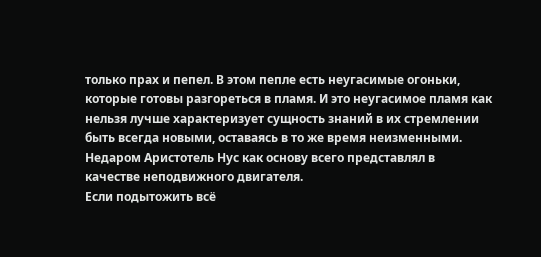только прах и пепел. В этом пепле есть неугасимые огоньки, которые готовы разгореться в пламя. И это неугасимое пламя как нельзя лучше характеризует сущность знаний в их стремлении быть всегда новыми, оставаясь в то же время неизменными. Недаром Аристотель Нус как основу всего представлял в качестве неподвижного двигателя.
Если подытожить всё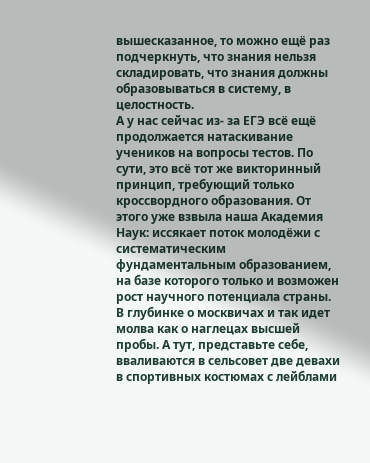вышесказанное, то можно ещё раз подчеркнуть, что знания нельзя складировать, что знания должны образовываться в систему, в целостность.
А у нас сейчас из- за ЕГЭ всё ещё продолжается натаскивание учеников на вопросы тестов. По сути, это всё тот же викторинный принцип, требующий только кроссвордного образования. От этого уже взвыла наша Академия Наук: иссякает поток молодёжи с систематическим фундаментальным образованием, на базе которого только и возможен рост научного потенциала страны.
В глубинке о москвичах и так идет молва как о наглецах высшей пробы. А тут, представьте себе, вваливаются в сельсовет две девахи в спортивных костюмах с лейблами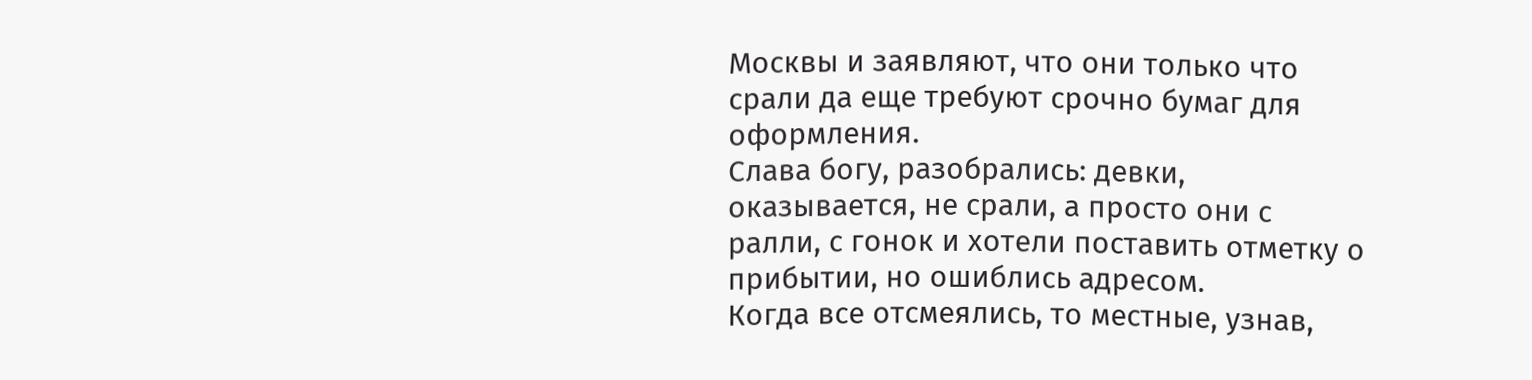Москвы и заявляют, что они только что срали да еще требуют срочно бумаг для оформления.
Слава богу, разобрались: девки, оказывается, не срали, а просто они с ралли, с гонок и хотели поставить отметку о прибытии, но ошиблись адресом.
Когда все отсмеялись, то местные, узнав,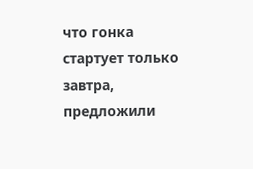что гонка стартует только завтра, предложили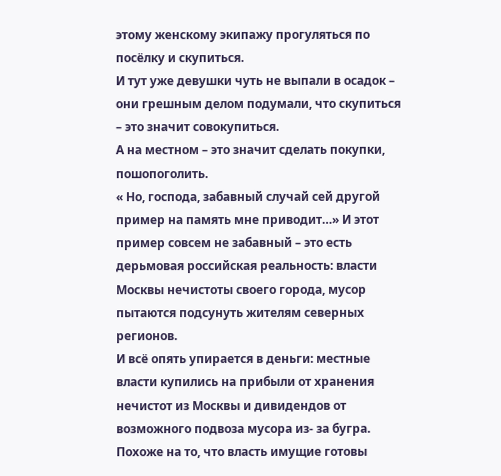этому женскому экипажу прогуляться по посёлку и скупиться.
И тут уже девушки чуть не выпали в осадок – они грешным делом подумали, что скупиться – это значит совокупиться.
А на местном – это значит сделать покупки, пошопоголить.
« Но, господа, забавный случай сей другой пример на память мне приводит…» И этот пример совсем не забавный – это есть дерьмовая российская реальность: власти Москвы нечистоты своего города, мусор пытаются подсунуть жителям северных регионов.
И всё опять упирается в деньги: местные власти купились на прибыли от хранения нечистот из Москвы и дивидендов от возможного подвоза мусора из- за бугра. Похоже на то, что власть имущие готовы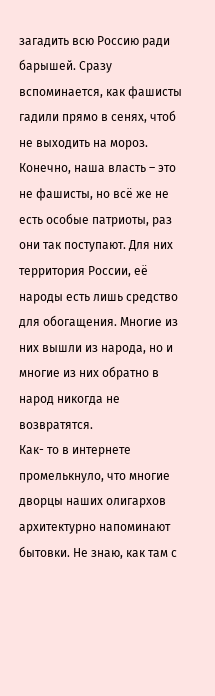загадить всю Россию ради барышей. Сразу вспоминается, как фашисты гадили прямо в сенях, чтоб не выходить на мороз.
Конечно, наша власть – это не фашисты, но всё же не есть особые патриоты, раз они так поступают. Для них территория России, её народы есть лишь средство для обогащения. Многие из них вышли из народа, но и многие из них обратно в народ никогда не возвратятся.
Как- то в интернете промелькнуло, что многие дворцы наших олигархов архитектурно напоминают бытовки. Не знаю, как там с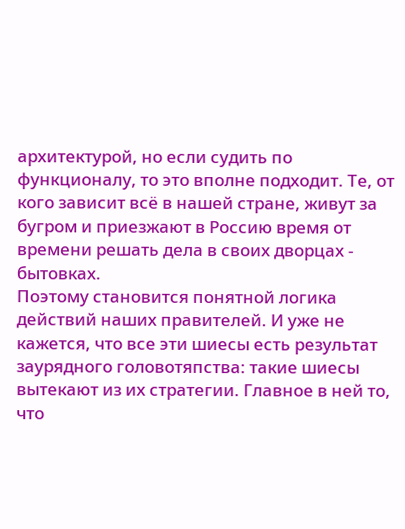архитектурой, но если судить по функционалу, то это вполне подходит. Те, от кого зависит всё в нашей стране, живут за бугром и приезжают в Россию время от времени решать дела в своих дворцах - бытовках.
Поэтому становится понятной логика действий наших правителей. И уже не кажется, что все эти шиесы есть результат заурядного головотяпства: такие шиесы вытекают из их стратегии. Главное в ней то, что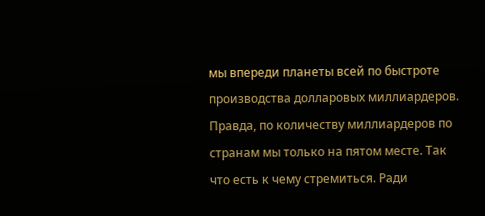мы впереди планеты всей по быстроте производства долларовых миллиардеров. Правда, по количеству миллиардеров по странам мы только на пятом месте. Так что есть к чему стремиться. Ради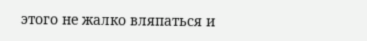этого не жалко вляпаться и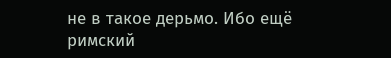не в такое дерьмо. Ибо ещё римский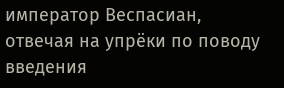император Веспасиан, отвечая на упрёки по поводу введения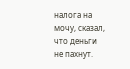налога на мочу, сказал, что деньги не пахнут.